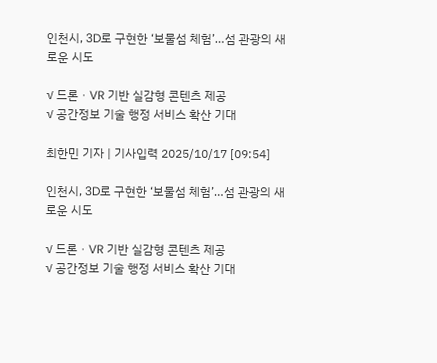인천시, 3D로 구현한 ‘보물섬 체험’…섬 관광의 새로운 시도

√ 드론ㆍVR 기반 실감형 콘텐츠 제공
√ 공간정보 기술 행정 서비스 확산 기대

최한민 기자 | 기사입력 2025/10/17 [09:54]

인천시, 3D로 구현한 ‘보물섬 체험’…섬 관광의 새로운 시도

√ 드론ㆍVR 기반 실감형 콘텐츠 제공
√ 공간정보 기술 행정 서비스 확산 기대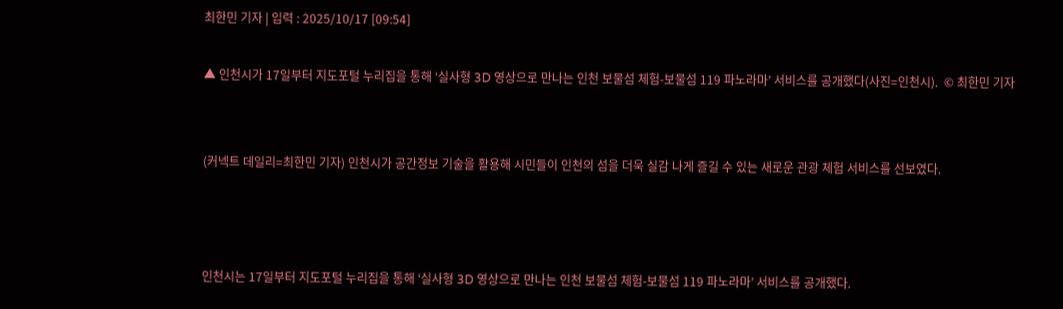최한민 기자 | 입력 : 2025/10/17 [09:54]

▲ 인천시가 17일부터 지도포털 누리집을 통해 ‘실사형 3D 영상으로 만나는 인천 보물섬 체험-보물섬 119 파노라마’ 서비스를 공개했다(사진=인천시).  © 최한민 기자


(커넥트 데일리=최한민 기자) 인천시가 공간정보 기술을 활용해 시민들이 인천의 섬을 더욱 실감 나게 즐길 수 있는 새로운 관광 체험 서비스를 선보였다.



인천시는 17일부터 지도포털 누리집을 통해 ‘실사형 3D 영상으로 만나는 인천 보물섬 체험-보물섬 119 파노라마’ 서비스를 공개했다.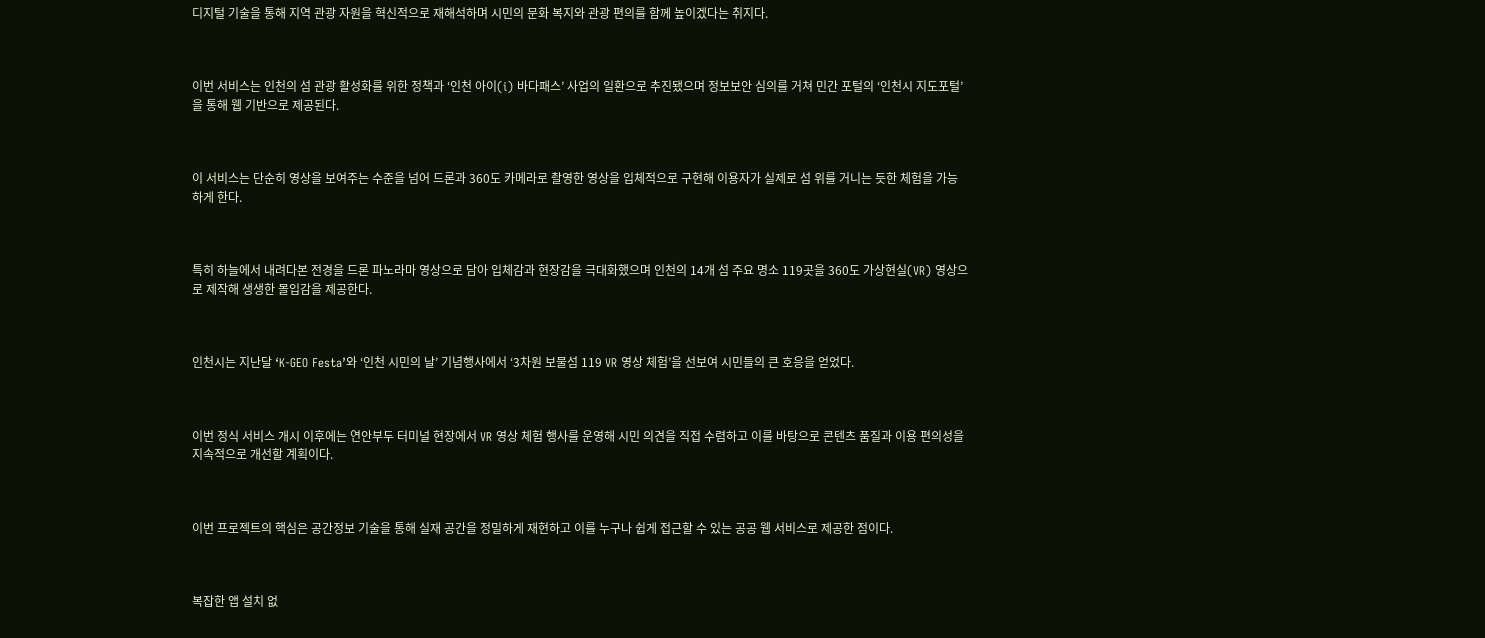디지털 기술을 통해 지역 관광 자원을 혁신적으로 재해석하며 시민의 문화 복지와 관광 편의를 함께 높이겠다는 취지다.



이번 서비스는 인천의 섬 관광 활성화를 위한 정책과 ‘인천 아이(i) 바다패스’ 사업의 일환으로 추진됐으며 정보보안 심의를 거쳐 민간 포털의 ‘인천시 지도포털’을 통해 웹 기반으로 제공된다.



이 서비스는 단순히 영상을 보여주는 수준을 넘어 드론과 360도 카메라로 촬영한 영상을 입체적으로 구현해 이용자가 실제로 섬 위를 거니는 듯한 체험을 가능하게 한다.



특히 하늘에서 내려다본 전경을 드론 파노라마 영상으로 담아 입체감과 현장감을 극대화했으며 인천의 14개 섬 주요 명소 119곳을 360도 가상현실(VR) 영상으로 제작해 생생한 몰입감을 제공한다.



인천시는 지난달 ‘K-GEO Festa’와 ‘인천 시민의 날’ 기념행사에서 ‘3차원 보물섬 119 VR 영상 체험’을 선보여 시민들의 큰 호응을 얻었다.



이번 정식 서비스 개시 이후에는 연안부두 터미널 현장에서 VR 영상 체험 행사를 운영해 시민 의견을 직접 수렴하고 이를 바탕으로 콘텐츠 품질과 이용 편의성을 지속적으로 개선할 계획이다.



이번 프로젝트의 핵심은 공간정보 기술을 통해 실재 공간을 정밀하게 재현하고 이를 누구나 쉽게 접근할 수 있는 공공 웹 서비스로 제공한 점이다.



복잡한 앱 설치 없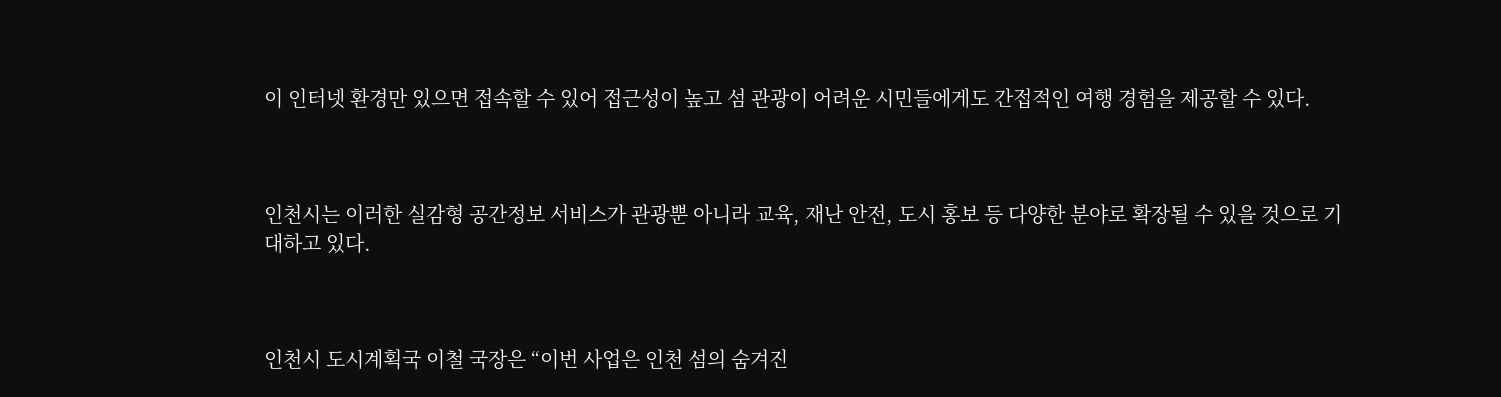이 인터넷 환경만 있으면 접속할 수 있어 접근성이 높고 섬 관광이 어려운 시민들에게도 간접적인 여행 경험을 제공할 수 있다.



인천시는 이러한 실감형 공간정보 서비스가 관광뿐 아니라 교육, 재난 안전, 도시 홍보 등 다양한 분야로 확장될 수 있을 것으로 기대하고 있다.



인천시 도시계획국 이철 국장은 “이번 사업은 인천 섬의 숨겨진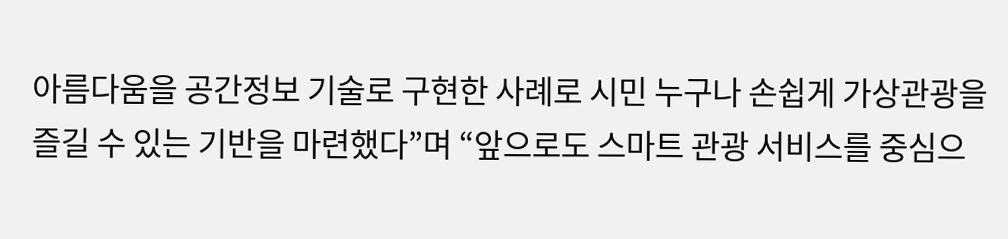아름다움을 공간정보 기술로 구현한 사례로 시민 누구나 손쉽게 가상관광을 즐길 수 있는 기반을 마련했다”며 “앞으로도 스마트 관광 서비스를 중심으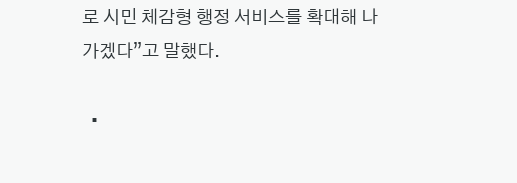로 시민 체감형 행정 서비스를 확대해 나가겠다”고 말했다.

  •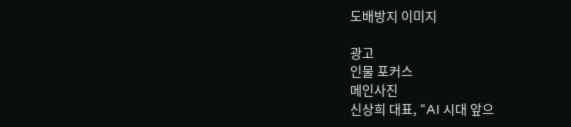도배방지 이미지

광고
인물 포커스
메인사진
신상희 대표, “AI 시대 앞으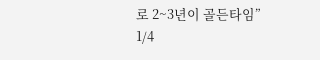로 2~3년이 골든타임”
1/4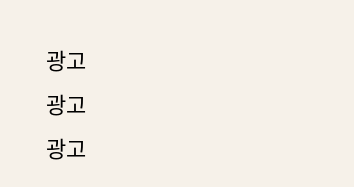광고
광고
광고